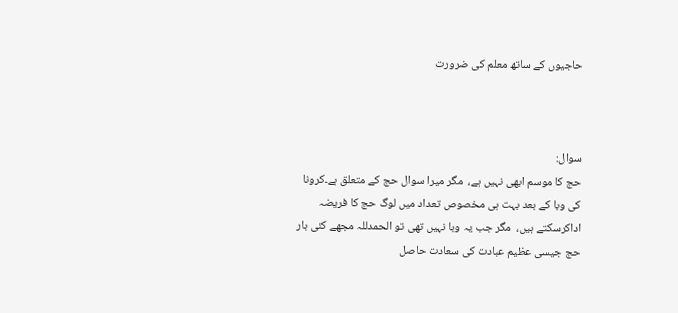حاجیوں کے ساتھ معلم کی ضرورت



سوال:
حج کا موسم ابھی نہیں ہے،  مگر میرا سوال حج کے متعلق ہے۔کرونا کی وبا کے بعد بہت ہی مخصوص تعداد میں لوگ حج کا فریضہ اداکرسکتے ہیں،  مگر جب یہ وبا نہیں تھی تو الحمدللہ مجھے کئی بار حج جیسی عظیم عبادت کی سعادت حاصل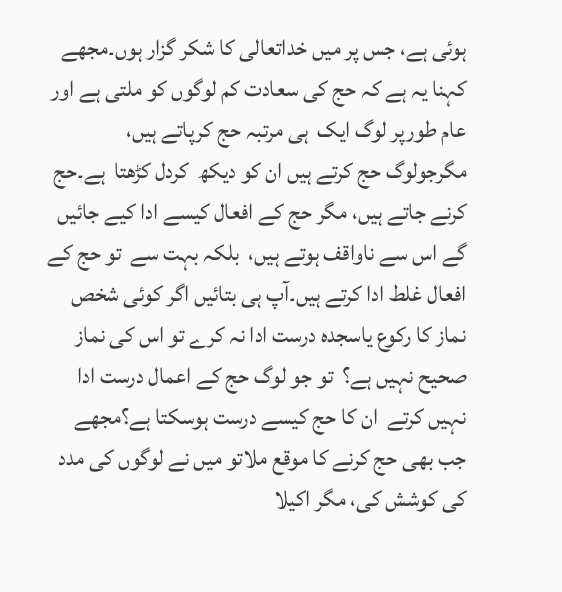ہوئی ہے، جس پر میں خداتعالی کا شکر گزار ہوں۔مجھے کہنا یہ ہے کہ حج کی سعادت کم لوگوں کو ملتی ہے اور عام طورپر لوگ ایک  ہی مرتبہ حج کرپاتے ہیں،  مگرجولوگ حج کرتے ہیں ان کو دیکھ  کردل کڑھتا  ہے۔حج کرنے جاتے ہیں، مگر حج کے افعال کیسے ادا کیے جائیں گے اس سے ناواقف ہوتے ہیں،  بلکہ بہت سے  تو حج کے افعال غلط ادا کرتے ہیں۔آپ ہی بتائیں اگر کوئی شخص نماز کا رکوع یاسجدہ درست ادا نہ کرے تو اس کی نماز صحیح نہیں ہے؟  تو جو لوگ حج کے اعمال درست ادا نہیں کرتے  ان کا حج کیسے درست ہوسکتا ہے؟مجھے   جب بھی حج کرنے کا موقع ملاتو میں نے لوگوں کی مدد کی کوشش کی، مگر اکیلا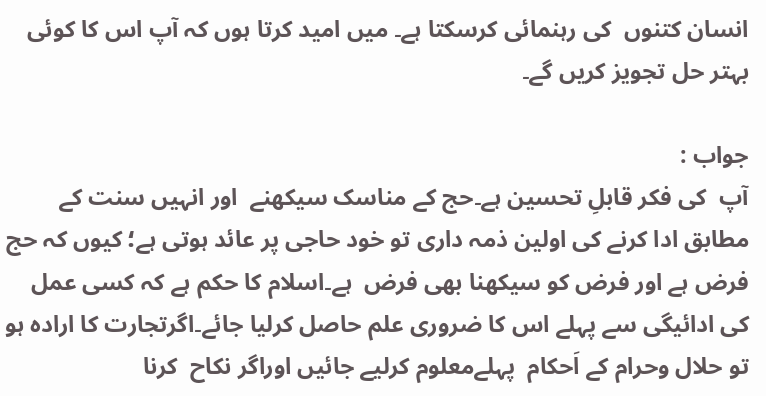انسان کتنوں  کی رہنمائی کرسکتا ہے۔ میں امید کرتا ہوں کہ آپ اس کا کوئی بہتر حل تجویز کریں گے۔

جواب :
آپ  کی فکر قابلِ تحسین ہے۔حج کے مناسک سیکھنے  اور انہیں سنت کے مطابق ادا کرنے کی اولین ذمہ داری تو خود حاجی پر عائد ہوتی ہے؛ کیوں کہ حج فرض ہے اور فرض کو سیکھنا بھی فرض  ہے۔اسلام کا حکم ہے کہ کسی عمل کی ادائیگی سے پہلے اس کا ضروری علم حاصل کرلیا جائے۔اگرتجارت کا ارادہ ہو تو حلال وحرام کے اَحکام  پہلےمعلوم کرلیے جائیں اوراگر نکاح  کرنا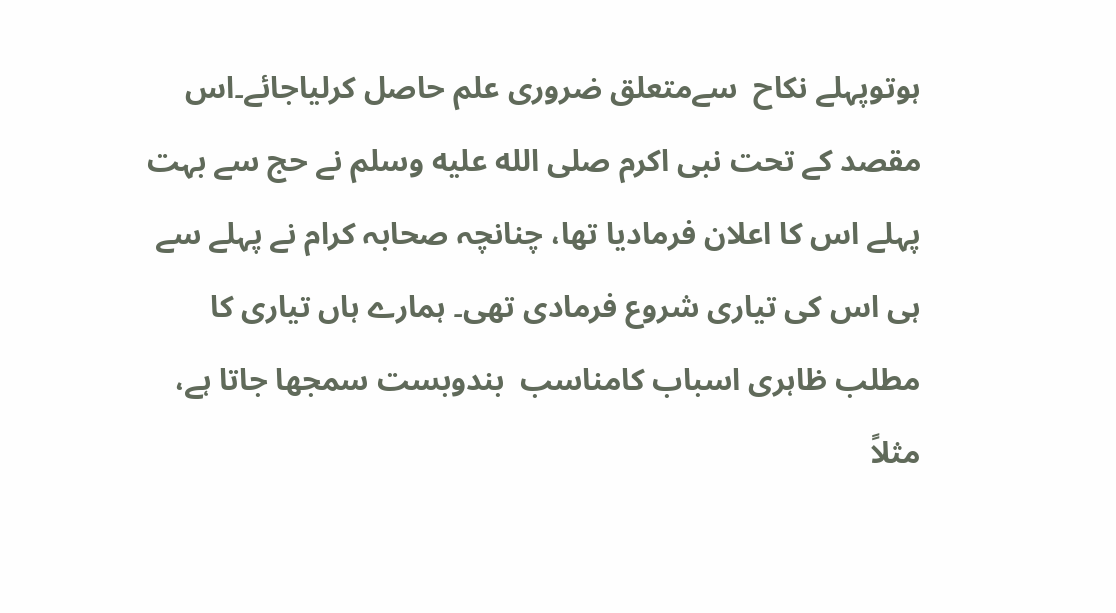ہوتوپہلے نکاح  سےمتعلق ضروری علم حاصل کرلیاجائے۔اس مقصد کے تحت نبی اکرم صلى الله عليه وسلم نے حج سے بہت پہلے اس کا اعلان فرمادیا تھا، چنانچہ صحابہ کرام نے پہلے سے  ہی اس کی تیاری شروع فرمادی تھی۔ ہمارے ہاں تیاری کا مطلب ظاہری اسباب کامناسب  بندوبست سمجھا جاتا ہے، مثلاً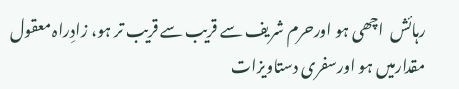رہائش  اچھی ہو اورحرم شریف سے قریب سے قریب تر ہو، زادِراہ معقول مقدارمیں ہو اورسفری دستاویزات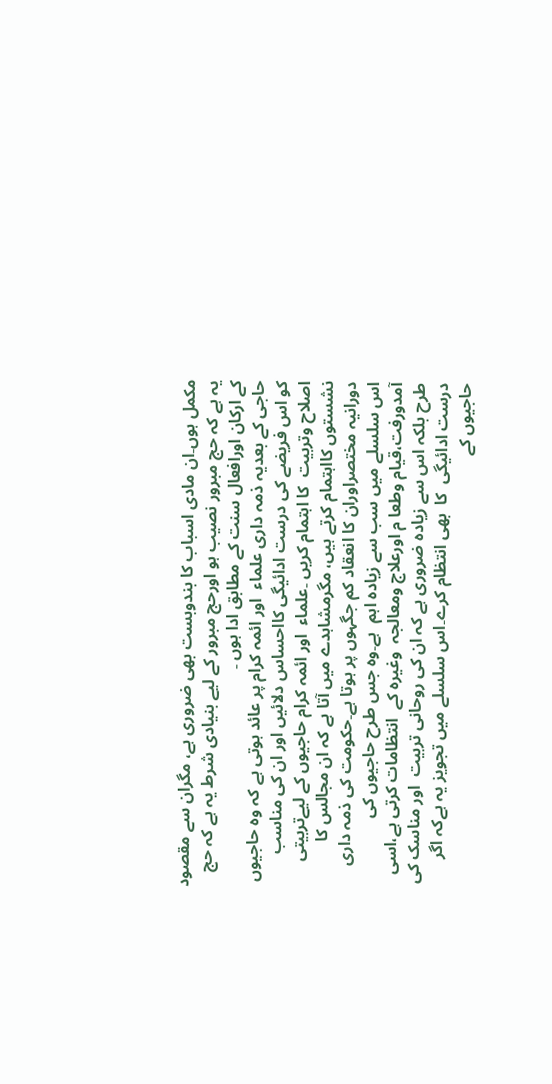مکمل ہوں۔ان مادی اسباب کا بندوبست بھی ضروری ہے، مگران سے مقصود یہ ہے کہ حج مبرور نصیب ہو اورحج مبرور کے لیے بنیادی شرط یہ ہے کہ حج کے ارکان اورافعال سنت کے مطابق ادا ہوں ۔
حاجی کے بعدیہ ذمہ داری علماء  اور ائمہ کرام پر عائد ہوتی ہے کہ وہ حاجیوں  کو اس فریضے کی درست ادائیگی کااحساس دلائیں اور ان کی مناسب اصلاح وتربیت  کا اہتمام کریں ۔علماء  اور ائمہ کرام حاجیوں کے لیےتربیتی نشستوں کااہتمام کرتے ہیں، مگرمشاہدے میں آتا ہے کہ ان مجالس کا دورانیہ مختصراوران کا انعقاد کم جگہوں پر ہوتا ہے۔حکومت کی ذمہ داری اس سلسلے میں سب سے زیادہ اہم  ہے۔وہ جس طرح حاجیوں کی آمدورفت،قیام وطعا م اورعلاج ومعالجہ  وغیرہ کے  انتظامات کرتی ہے،اسی طرح بلکہ اس سے زیادہ ضروری ہے کہ ان کی روحانی تربیت  اور مناسک کی درست ادائیگی  کا  بھی انتظام کرے۔اس سلسلے میں تجویز یہ ہےکہ اگر حاجیوں کے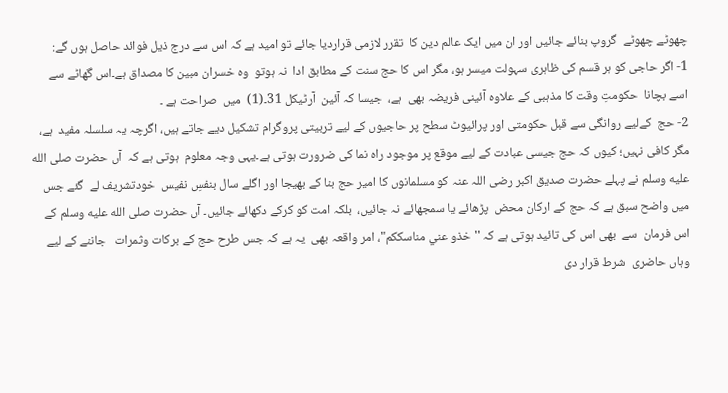چھوٹے چھوٹے  گروپ بنائے جائیں اور ان میں ایک عالم دین کا  تقرر لازمی قراردیا جائے تو امید ہے کہ اس سے درج ذیل فوائد حاصل ہوں گے:
1- اگر حاجی کو ہر قسم کی ظاہری سہولت میسر ہو، مگر اس کا حج سنت کے مطابق ادا  نہ ہوتو  وہ خسران مبین کا مصداق ہے۔اس گھاٹے سے اسے بچانا  حکومتِ وقت کا مذہبی کے علاوہ آئینی فریضہ بھی  ہے،  جیسا کہ آئین  آرٹیکل 31۔(1)  میں  صراحت ہے ۔
2- حج  کےلیے روانگی سے قبل حکومتی اور پرائیوٹ سطح پر حاجیوں کے لیے تربیتی پروگرام تشکیل دیے جاتے ہیں، اگرچہ یہ سلسلہ مفید  ہے، مگر کافی نہیں؛ کیوں کہ حج جیسی عبادت کے لیے موقع پر موجود راہ نما کی ضرورت ہوتی ہے۔یہی وجہ معلوم  ہوتی ہے کہ  آں حضرت صلى الله عليه وسلم نے پہلے حضرت صدیق اکبر رضی اللہ عنہ کو مسلمانوں کا امیر حج بنا کے بھیجا اور اگلے سال بنفسِ نفیس  خودتشریف لے  گئے جس میں واضح سبق ہے کہ حج کے ارکان محض  پڑھائے یا سمجھائے نہ جائیں،  بلکہ امت کو کرکے دکھائے جائیں۔ آں حضرت صلى الله عليه وسلم کے اس فرمان  سے  بھی اس کی تائید ہوتی ہے کہ ''خذو عني مناسککم"، امر واقعہ بھی  یہ ہے کہ جس طرح حج کے برکات وثمرات   جاننے کے لیے وہاں حاضری  شرط قرار دی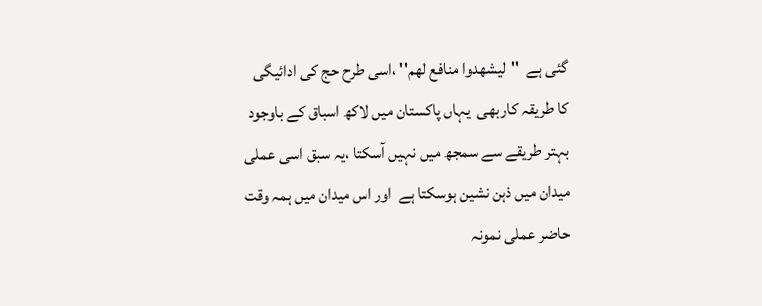گئی ہے  ''لیشهدوا منافع لهم'' ،اسی طرح حج کی ادائیگی کا طریقہ کاربھی  یہاں پاکستان میں لاکھ اسباق کے باوجود بہتر طریقے سے سمجھ میں نہیں آسکتا ،یہ سبق اسی عملی میدان میں ذہن نشین ہوسکتا ہے  اور اس میدان میں ہمہ وقت حاضر عملی نمونہ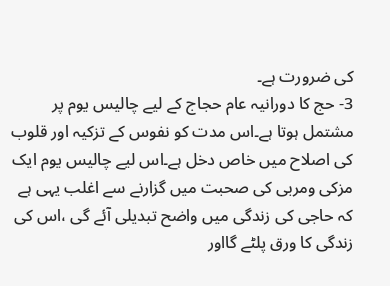کی ضرورت ہے۔
3- حج کا دورانیہ عام حجاج کے لیے چالیس یوم پر مشتمل ہوتا ہے۔اس مدت کو نفوس کے تزکیہ اور قلوب کی اصلاح میں خاص دخل ہے۔اس لیے چالیس یوم ایک مزکی ومربی کی صحبت میں گزارنے سے اغلب یہی ہے کہ حاجی کی زندگی میں واضح تبدیلی آئے گی ،اس کی زندگی کا ورق پلٹے گااور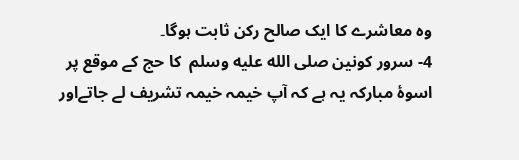وہ معاشرے کا ایک صالح رکن ثابت ہوگا۔
4- سرور کونین صلى الله عليه وسلم  کا حج کے موقع پر اسوۂ مبارکہ یہ ہے کہ آپ خیمہ خیمہ تشریف لے جاتےاور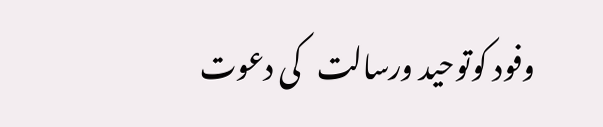وفود کوتوحید ورسالت   کی دعوت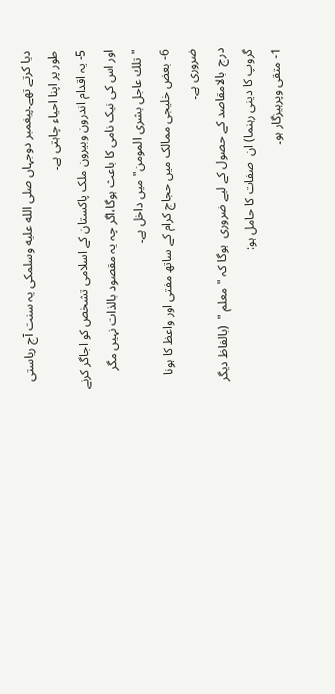دیا کرتے تھے۔پیغمبر دوجہاں صلى الله عليه وسلمکی یہ سنت آج ریاستی طور پر اپنا احیاء چاہتی ہے۔
5- یہ اقدام اندرون وبیرون ملک پاکستان کے اسلامی تشخص کو اجاگر کرنے اور اس کی نیک نامی کا باعث ہوگا،اگر چہ یہ مقصود بالذات نہیں مگر "تلك عاجل بشری المومن" میں داخل ہے۔
6- بعض خلیجی ممالک میں حجاج کرام کے ساتھ مفتی اور واعظ کا ہونا ضروری ہے۔
درج  بالامقاصد کے حصول کے لیے ضروری  ہوگا کہ "معلم "  (بالفاظ دیگر گروپ کا دینی رہنما) ان  صفات کا حامل ہو:
1- متقی وپرہیزگار ہو۔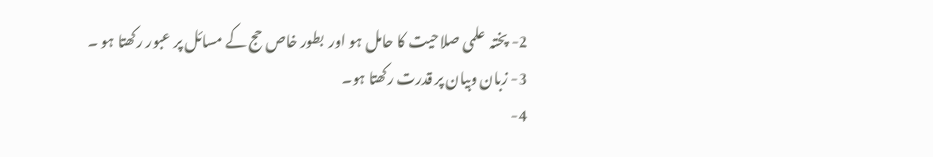2- پختہ  علمی صلاحیت کا حامل ہو اور  بطور خاص حج کے مسائل پر عبور رکھتا ہو ۔
3- زبان وبیان پر قدرت رکھتا ہو۔
4-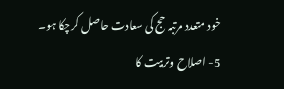خود متعدد مرتبہ حج کی سعادت حاصل کرچکا ہو۔
5- اصلاح وتربیت کا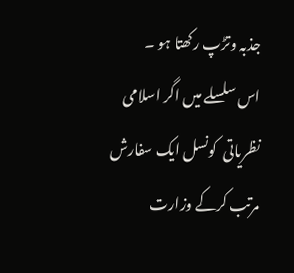جذبہ وتڑپ رکھتا ہو ۔
اس سلسلے میں اگر اسلامی نظریاتی  کونسل ایک سفارش مرتب کرکے وزارت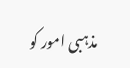مذہبی امور کو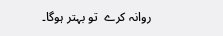روانہ کرے  تو بہتر ہوگا۔